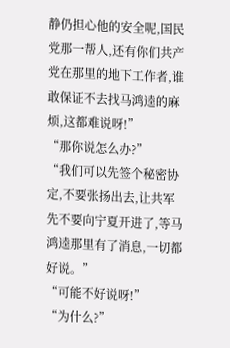静仍担心他的安全呢,国民党那一帮人,还有你们共产党在那里的地下工作者,谁敢保证不去找马鸿逵的麻烦,这都难说呀!”
“那你说怎么办?”
“我们可以先签个秘密协定,不要张扬出去,让共军先不要向宁夏开进了,等马鸿逵那里有了消息,一切都好说。”
“可能不好说呀!”
“为什么?”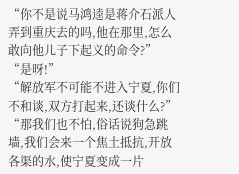“你不是说马鸿逵是蒋介石派人弄到重庆去的吗,他在那里,怎么敢向他儿子下起义的命令?”
“是呀!”
“解放军不可能不进入宁夏,你们不和谈,双方打起来,还谈什么?”
“那我们也不怕,俗话说狗急跳墙,我们会来一个焦土抵抗,开放各渠的水,使宁夏变成一片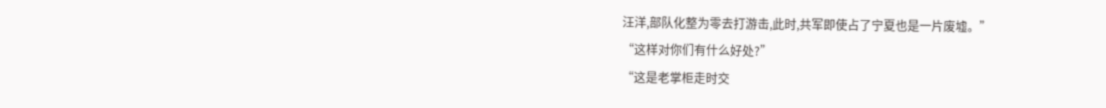汪洋,部队化整为零去打游击,此时,共军即使占了宁夏也是一片废墟。”
“这样对你们有什么好处?”
“这是老掌柜走时交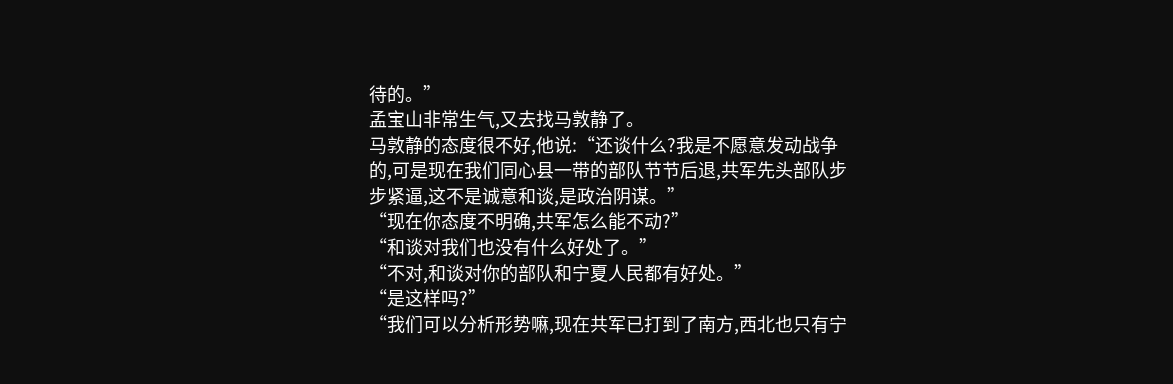待的。”
孟宝山非常生气,又去找马敦静了。
马敦静的态度很不好,他说:“还谈什么?我是不愿意发动战争的,可是现在我们同心县一带的部队节节后退,共军先头部队步步紧逼,这不是诚意和谈,是政治阴谋。”
“现在你态度不明确,共军怎么能不动?”
“和谈对我们也没有什么好处了。”
“不对,和谈对你的部队和宁夏人民都有好处。”
“是这样吗?”
“我们可以分析形势嘛,现在共军已打到了南方,西北也只有宁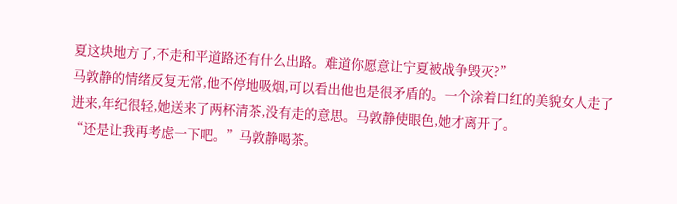夏这块地方了,不走和平道路还有什么出路。难道你愿意让宁夏被战争毁灭?”
马敦静的情绪反复无常,他不停地吸烟,可以看出他也是很矛盾的。一个涂着口红的美貌女人走了进来,年纪很轻,她送来了两杯清茶,没有走的意思。马敦静使眼色,她才离开了。
“还是让我再考虑一下吧。”马敦静喝茶。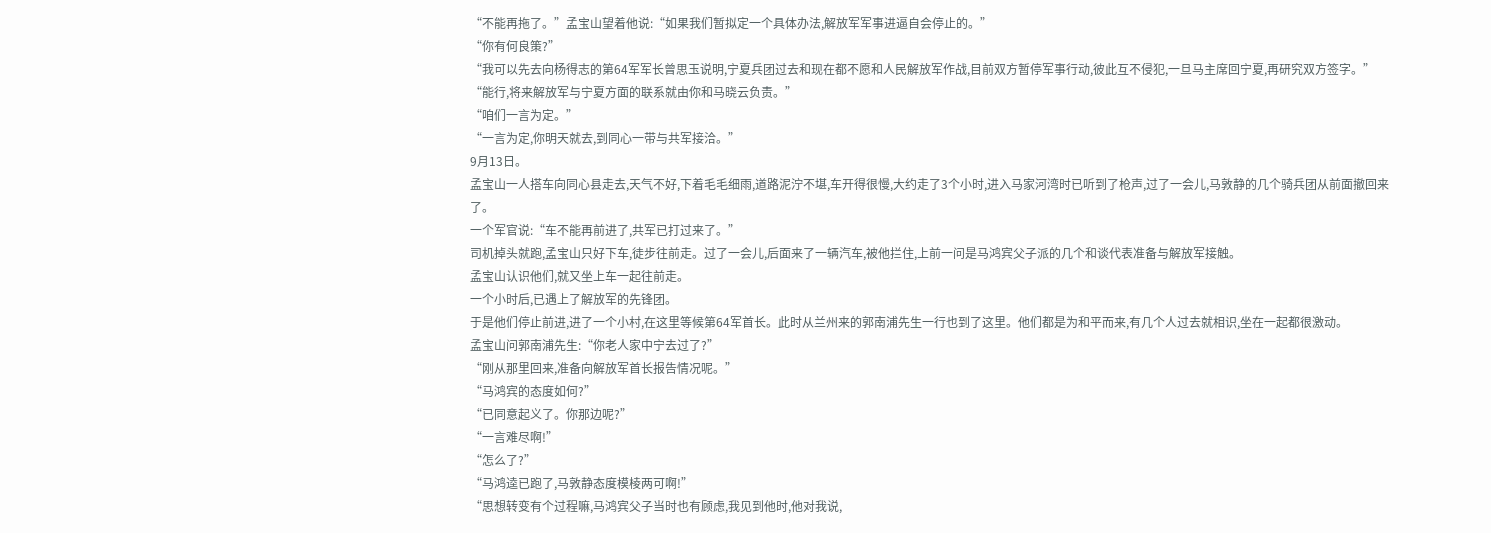“不能再拖了。”孟宝山望着他说:“如果我们暂拟定一个具体办法,解放军军事进逼自会停止的。”
“你有何良策?”
“我可以先去向杨得志的第64军军长曾思玉说明,宁夏兵团过去和现在都不愿和人民解放军作战,目前双方暂停军事行动,彼此互不侵犯,一旦马主席回宁夏,再研究双方签字。”
“能行,将来解放军与宁夏方面的联系就由你和马晓云负责。”
“咱们一言为定。”
“一言为定,你明天就去,到同心一带与共军接洽。”
9月13日。
孟宝山一人搭车向同心县走去,天气不好,下着毛毛细雨,道路泥泞不堪,车开得很慢,大约走了3个小时,进入马家河湾时已听到了枪声,过了一会儿,马敦静的几个骑兵团从前面撤回来了。
一个军官说:“车不能再前进了,共军已打过来了。”
司机掉头就跑,孟宝山只好下车,徒步往前走。过了一会儿,后面来了一辆汽车,被他拦住,上前一问是马鸿宾父子派的几个和谈代表准备与解放军接触。
孟宝山认识他们,就又坐上车一起往前走。
一个小时后,已遇上了解放军的先锋团。
于是他们停止前进,进了一个小村,在这里等候第64军首长。此时从兰州来的郭南浦先生一行也到了这里。他们都是为和平而来,有几个人过去就相识,坐在一起都很激动。
孟宝山问郭南浦先生:“你老人家中宁去过了?”
“刚从那里回来,准备向解放军首长报告情况呢。”
“马鸿宾的态度如何?”
“已同意起义了。你那边呢?”
“一言难尽啊!”
“怎么了?”
“马鸿逵已跑了,马敦静态度模棱两可啊!”
“思想转变有个过程嘛,马鸿宾父子当时也有顾虑,我见到他时,他对我说,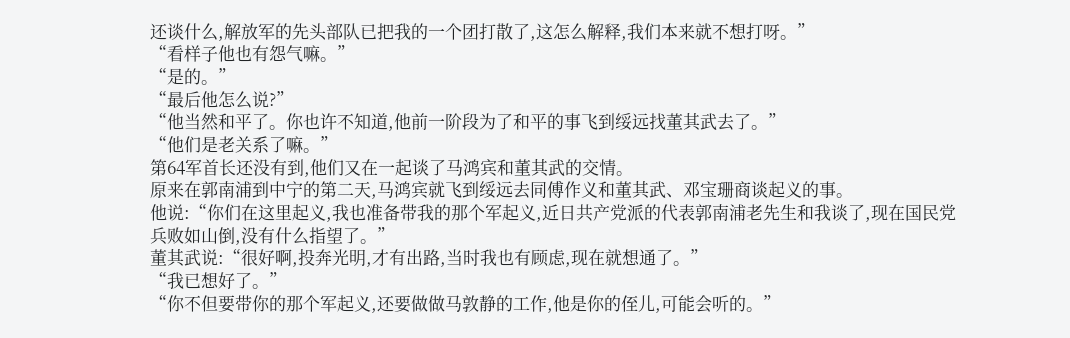还谈什么,解放军的先头部队已把我的一个团打散了,这怎么解释,我们本来就不想打呀。”
“看样子他也有怨气嘛。”
“是的。”
“最后他怎么说?”
“他当然和平了。你也许不知道,他前一阶段为了和平的事飞到绥远找董其武去了。”
“他们是老关系了嘛。”
第64军首长还没有到,他们又在一起谈了马鸿宾和董其武的交情。
原来在郭南浦到中宁的第二天,马鸿宾就飞到绥远去同傅作义和董其武、邓宝珊商谈起义的事。
他说:“你们在这里起义,我也准备带我的那个军起义,近日共产党派的代表郭南浦老先生和我谈了,现在国民党兵败如山倒,没有什么指望了。”
董其武说:“很好啊,投奔光明,才有出路,当时我也有顾虑,现在就想通了。”
“我已想好了。”
“你不但要带你的那个军起义,还要做做马敦静的工作,他是你的侄儿,可能会听的。”